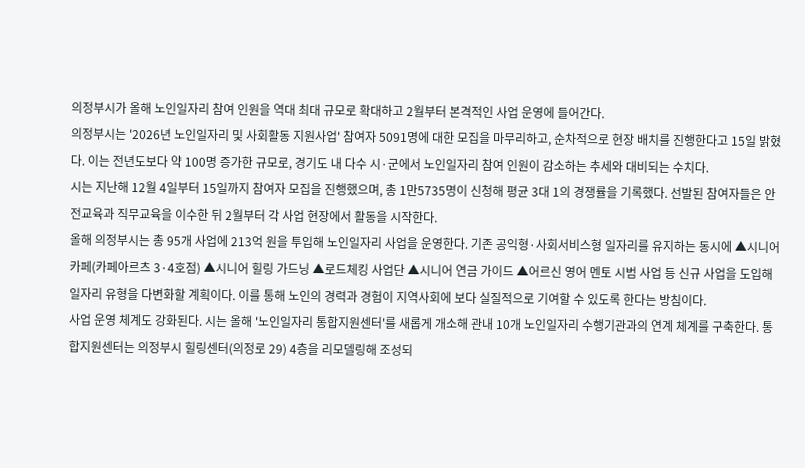의정부시가 올해 노인일자리 참여 인원을 역대 최대 규모로 확대하고 2월부터 본격적인 사업 운영에 들어간다.
의정부시는 '2026년 노인일자리 및 사회활동 지원사업' 참여자 5091명에 대한 모집을 마무리하고, 순차적으로 현장 배치를 진행한다고 15일 밝혔다. 이는 전년도보다 약 100명 증가한 규모로, 경기도 내 다수 시·군에서 노인일자리 참여 인원이 감소하는 추세와 대비되는 수치다.
시는 지난해 12월 4일부터 15일까지 참여자 모집을 진행했으며, 총 1만5735명이 신청해 평균 3대 1의 경쟁률을 기록했다. 선발된 참여자들은 안전교육과 직무교육을 이수한 뒤 2월부터 각 사업 현장에서 활동을 시작한다.
올해 의정부시는 총 95개 사업에 213억 원을 투입해 노인일자리 사업을 운영한다. 기존 공익형·사회서비스형 일자리를 유지하는 동시에 ▲시니어 카페(카페아르츠 3·4호점) ▲시니어 힐링 가드닝 ▲로드체킹 사업단 ▲시니어 연금 가이드 ▲어르신 영어 멘토 시범 사업 등 신규 사업을 도입해 일자리 유형을 다변화할 계획이다. 이를 통해 노인의 경력과 경험이 지역사회에 보다 실질적으로 기여할 수 있도록 한다는 방침이다.
사업 운영 체계도 강화된다. 시는 올해 '노인일자리 통합지원센터'를 새롭게 개소해 관내 10개 노인일자리 수행기관과의 연계 체계를 구축한다. 통합지원센터는 의정부시 힐링센터(의정로 29) 4층을 리모델링해 조성되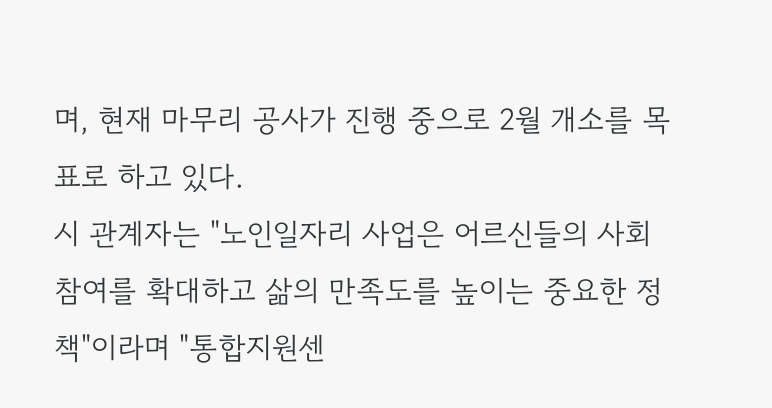며, 현재 마무리 공사가 진행 중으로 2월 개소를 목표로 하고 있다.
시 관계자는 "노인일자리 사업은 어르신들의 사회 참여를 확대하고 삶의 만족도를 높이는 중요한 정책"이라며 "통합지원센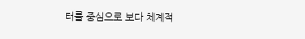터를 중심으로 보다 체계적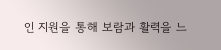인 지원을 통해 보람과 활력을 느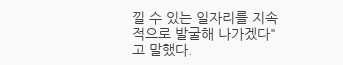낄 수 있는 일자리를 지속적으로 발굴해 나가겠다"고 말했다.